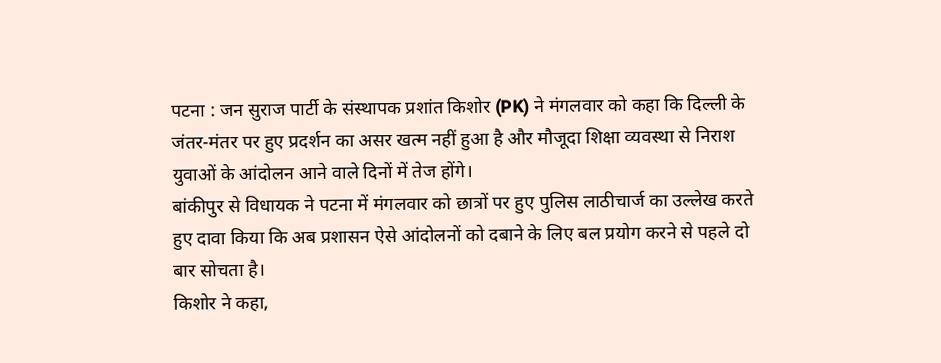पटना : जन सुराज पार्टी के संस्थापक प्रशांत किशोर (PK) ने मंगलवार को कहा कि दिल्ली के जंतर-मंतर पर हुए प्रदर्शन का असर खत्म नहीं हुआ है और मौजूदा शिक्षा व्यवस्था से निराश युवाओं के आंदोलन आने वाले दिनों में तेज होंगे।
बांकीपुर से विधायक ने पटना में मंगलवार को छात्रों पर हुए पुलिस लाठीचार्ज का उल्लेख करते हुए दावा किया कि अब प्रशासन ऐसे आंदोलनों को दबाने के लिए बल प्रयोग करने से पहले दो बार सोचता है।
किशोर ने कहा,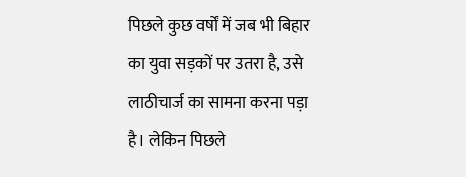पिछले कुछ वर्षों में जब भी बिहार का युवा सड़कों पर उतरा है, उसे लाठीचार्ज का सामना करना पड़ा है। लेकिन पिछले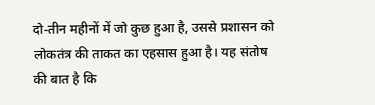दो-तीन महीनों में जो कुछ हुआ है, उससे प्रशासन को लोकतंत्र की ताकत का एहसास हुआ है। यह संतोष की बात है कि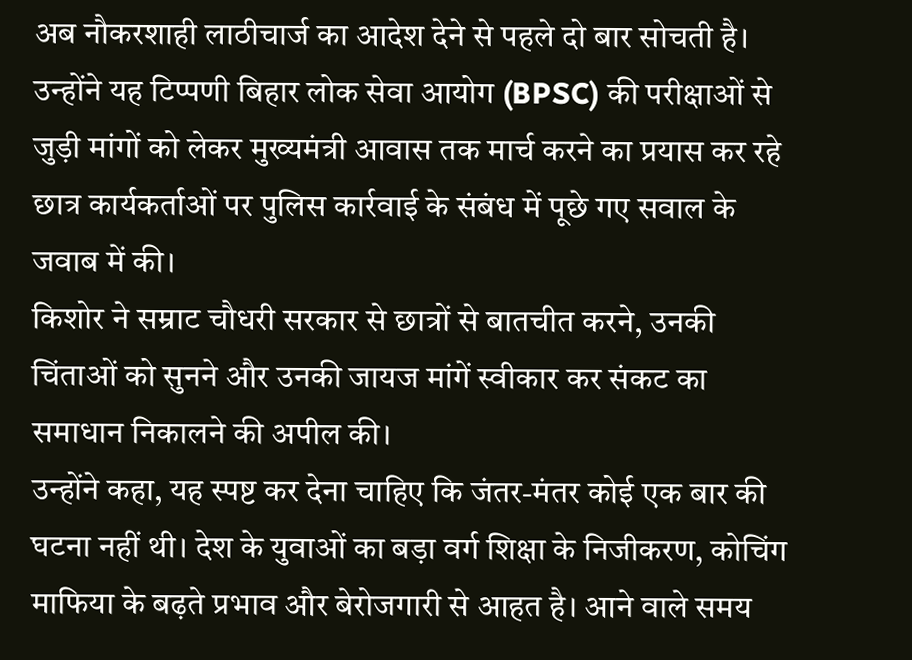अब नौकरशाही लाठीचार्ज का आदेश देने से पहले दो बार सोचती है।
उन्होंने यह टिप्पणी बिहार लोक सेवा आयोग (BPSC) की परीक्षाओं से जुड़ी मांगों को लेकर मुख्यमंत्री आवास तक मार्च करने का प्रयास कर रहे छात्र कार्यकर्ताओं पर पुलिस कार्रवाई के संबंध में पूछे गए सवाल के जवाब में की।
किशोर ने सम्राट चौधरी सरकार से छात्रों से बातचीत करने, उनकी चिंताओं को सुनने और उनकी जायज मांगें स्वीकार कर संकट का समाधान निकालने की अपील की।
उन्होंने कहा, यह स्पष्ट कर देना चाहिए कि जंतर-मंतर कोई एक बार की घटना नहीं थी। देश के युवाओं का बड़ा वर्ग शिक्षा के निजीकरण, कोचिंग माफिया के बढ़ते प्रभाव और बेरोजगारी से आहत है। आने वाले समय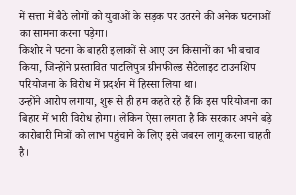में सत्ता में बैठे लोगों को युवाओं के सड़क पर उतरने की अनेक घटनाओं का सामना करना पड़ेगा।
किशोर ने पटना के बाहरी इलाकों से आए उन किसानों का भी बचाव किया, जिन्होंने प्रस्तावित पाटलिपुत्र ग्रीनफील्ड सैटेलाइट टाउनशिप परियोजना के विरोध में प्रदर्शन में हिस्सा लिया था।
उन्होंने आरोप लगाया, शुरू से ही हम कहते रहे हैं कि इस परियोजना का बिहार में भारी विरोध होगा। लेकिन ऐसा लगता है कि सरकार अपने बड़े कारोबारी मित्रों को लाभ पहुंचाने के लिए इसे जबरन लागू करना चाहती है।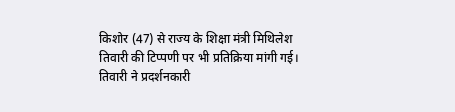किशोर (47) से राज्य के शिक्षा मंत्री मिथिलेश तिवारी की टिप्पणी पर भी प्रतिक्रिया मांगी गई।
तिवारी ने प्रदर्शनकारी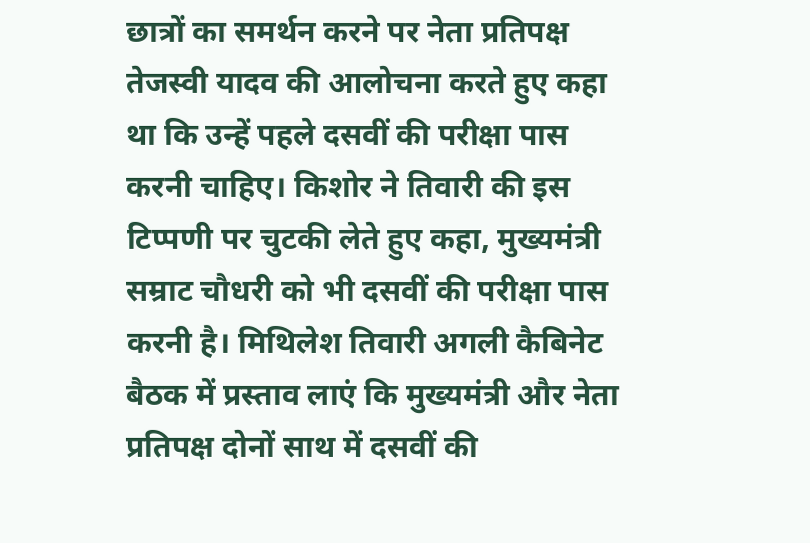छात्रों का समर्थन करने पर नेता प्रतिपक्ष तेजस्वी यादव की आलोचना करते हुए कहा था कि उन्हें पहले दसवीं की परीक्षा पास करनी चाहिए। किशोर ने तिवारी की इस टिप्पणी पर चुटकी लेते हुए कहा, मुख्यमंत्री सम्राट चौधरी को भी दसवीं की परीक्षा पास करनी है। मिथिलेश तिवारी अगली कैबिनेट बैठक में प्रस्ताव लाएं कि मुख्यमंत्री और नेता प्रतिपक्ष दोनों साथ में दसवीं की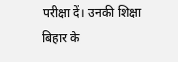परीक्षा दें। उनकी शिक्षा बिहार के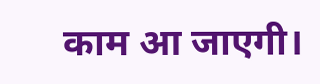काम आ जाएगी।